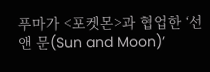푸마가 <포켓몬>과 협업한 ‘선 앤 문(Sun and Moon)’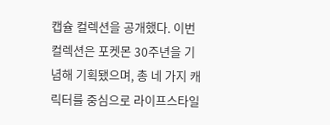캡슐 컬렉션을 공개했다. 이번 컬렉션은 포켓몬 30주년을 기념해 기획됐으며, 총 네 가지 캐릭터를 중심으로 라이프스타일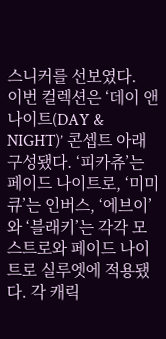스니커를 선보였다.
이번 컬렉션은 ‘데이 앤 나이트(DAY & NIGHT)’ 콘셉트 아래 구성됐다. ‘피카츄’는 페이드 나이트로, ‘미미큐’는 인버스, ‘에브이’와 ‘블래키’는 각각 모스트로와 페이드 나이트로 실루엣에 적용됐다. 각 캐릭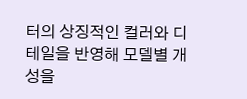터의 상징적인 컬러와 디테일을 반영해 모델별 개성을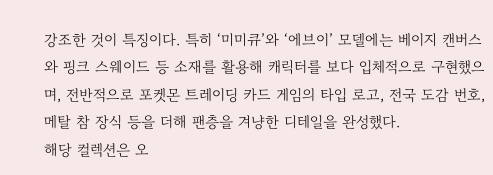강조한 것이 특징이다. 특히 ‘미미큐’와 ‘에브이’ 모델에는 베이지 캔버스와 핑크 스웨이드 등 소재를 활용해 캐릭터를 보다 입체적으로 구현했으며, 전반적으로 포켓몬 트레이딩 카드 게임의 타입 로고, 전국 도감 번호, 메탈 참 장식 등을 더해 팬층을 겨냥한 디테일을 완성했다.
해당 컬렉션은 오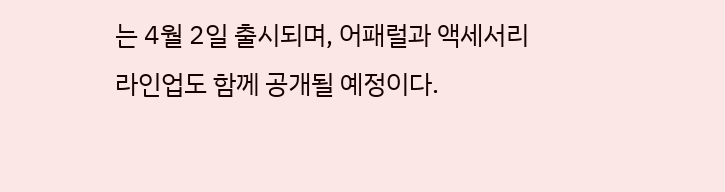는 4월 2일 출시되며, 어패럴과 액세서리 라인업도 함께 공개될 예정이다.